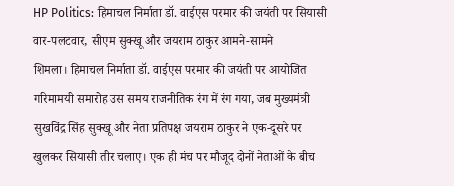HP Politics: हिमाचल निर्माता डॉ. वाईएस परमार की जयंती पर सियासी वार-पलटवार, सीएम सुक्खू और जयराम ठाकुर आमने-सामने
शिमला। हिमाचल निर्माता डॉ. वाईएस परमार की जयंती पर आयोजित गरिमामयी समारोह उस समय राजनीतिक रंग में रंग गया, जब मुख्यमंत्री सुखविंद्र सिंह सुक्खू और नेता प्रतिपक्ष जयराम ठाकुर ने एक-दूसरे पर खुलकर सियासी तीर चलाए। एक ही मंच पर मौजूद दोनों नेताओं के बीच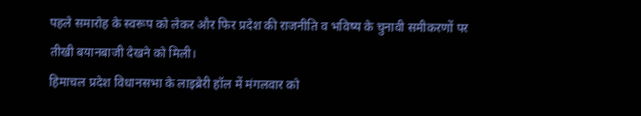पहले समारोह के स्वरूप को लेकर और फिर प्रदेश की राजनीति व भविष्य के चुनावी समीकरणों पर तीखी बयानबाजी देखने को मिली।
हिमाचल प्रदेश विधानसभा के लाइब्रेरी हॉल में मंगलवार को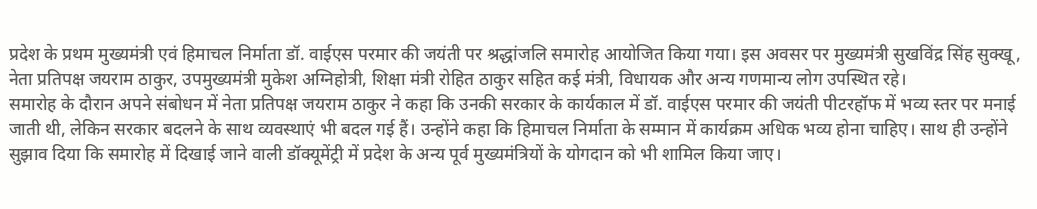प्रदेश के प्रथम मुख्यमंत्री एवं हिमाचल निर्माता डॉ. वाईएस परमार की जयंती पर श्रद्धांजलि समारोह आयोजित किया गया। इस अवसर पर मुख्यमंत्री सुखविंद्र सिंह सुक्खू, नेता प्रतिपक्ष जयराम ठाकुर, उपमुख्यमंत्री मुकेश अग्निहोत्री, शिक्षा मंत्री रोहित ठाकुर सहित कई मंत्री, विधायक और अन्य गणमान्य लोग उपस्थित रहे।
समारोह के दौरान अपने संबोधन में नेता प्रतिपक्ष जयराम ठाकुर ने कहा कि उनकी सरकार के कार्यकाल में डॉ. वाईएस परमार की जयंती पीटरहॉफ में भव्य स्तर पर मनाई जाती थी, लेकिन सरकार बदलने के साथ व्यवस्थाएं भी बदल गई हैं। उन्होंने कहा कि हिमाचल निर्माता के सम्मान में कार्यक्रम अधिक भव्य होना चाहिए। साथ ही उन्होंने सुझाव दिया कि समारोह में दिखाई जाने वाली डॉक्यूमेंट्री में प्रदेश के अन्य पूर्व मुख्यमंत्रियों के योगदान को भी शामिल किया जाए।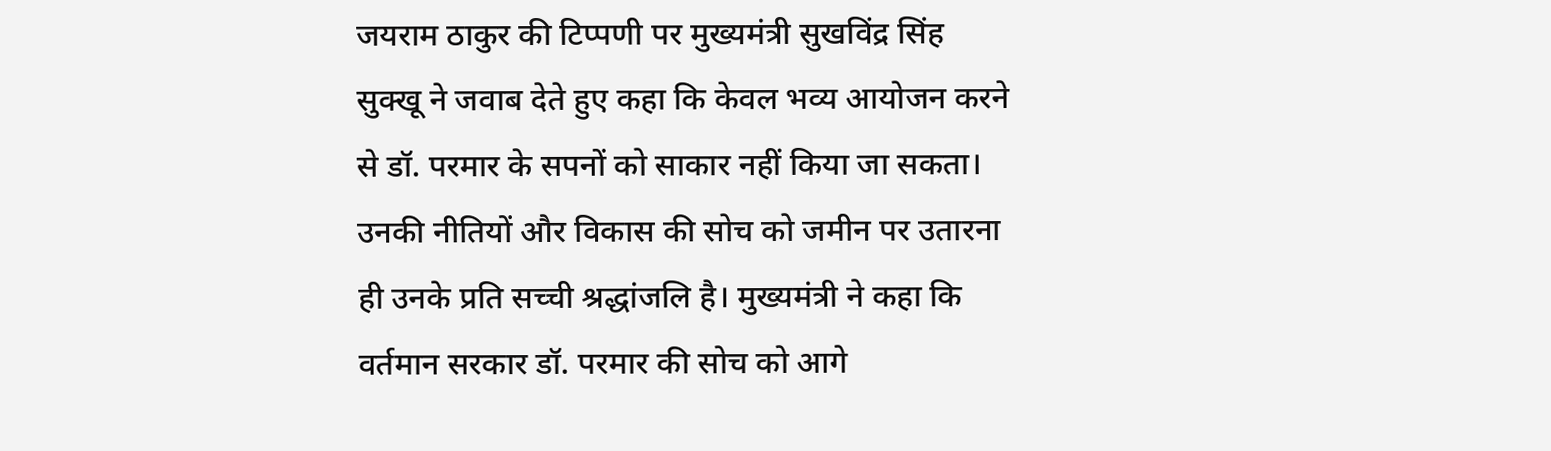जयराम ठाकुर की टिप्पणी पर मुख्यमंत्री सुखविंद्र सिंह सुक्खू ने जवाब देते हुए कहा कि केवल भव्य आयोजन करने से डॉ. परमार के सपनों को साकार नहीं किया जा सकता। उनकी नीतियों और विकास की सोच को जमीन पर उतारना ही उनके प्रति सच्ची श्रद्धांजलि है। मुख्यमंत्री ने कहा कि वर्तमान सरकार डॉ. परमार की सोच को आगे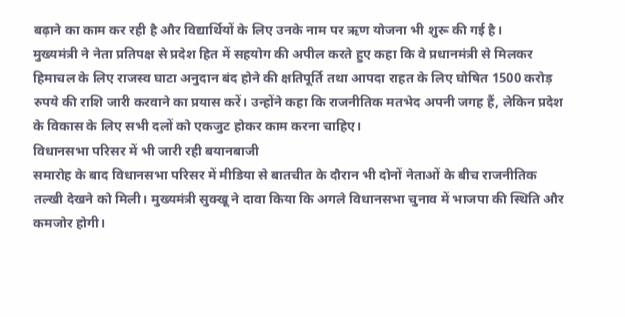बढ़ाने का काम कर रही है और विद्यार्थियों के लिए उनके नाम पर ऋण योजना भी शुरू की गई है।
मुख्यमंत्री ने नेता प्रतिपक्ष से प्रदेश हित में सहयोग की अपील करते हुए कहा कि वे प्रधानमंत्री से मिलकर हिमाचल के लिए राजस्व घाटा अनुदान बंद होने की क्षतिपूर्ति तथा आपदा राहत के लिए घोषित 1500 करोड़ रुपये की राशि जारी करवाने का प्रयास करें। उन्होंने कहा कि राजनीतिक मतभेद अपनी जगह हैं, लेकिन प्रदेश के विकास के लिए सभी दलों को एकजुट होकर काम करना चाहिए।
विधानसभा परिसर में भी जारी रही बयानबाजी
समारोह के बाद विधानसभा परिसर में मीडिया से बातचीत के दौरान भी दोनों नेताओं के बीच राजनीतिक तल्खी देखने को मिली। मुख्यमंत्री सुक्खू ने दावा किया कि अगले विधानसभा चुनाव में भाजपा की स्थिति और कमजोर होगी।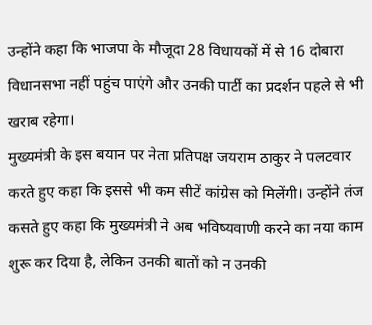उन्होंने कहा कि भाजपा के मौजूदा 28 विधायकों में से 16 दोबारा विधानसभा नहीं पहुंच पाएंगे और उनकी पार्टी का प्रदर्शन पहले से भी खराब रहेगा।
मुख्यमंत्री के इस बयान पर नेता प्रतिपक्ष जयराम ठाकुर ने पलटवार करते हुए कहा कि इससे भी कम सीटें कांग्रेस को मिलेंगी। उन्होंने तंज कसते हुए कहा कि मुख्यमंत्री ने अब भविष्यवाणी करने का नया काम शुरू कर दिया है, लेकिन उनकी बातों को न उनकी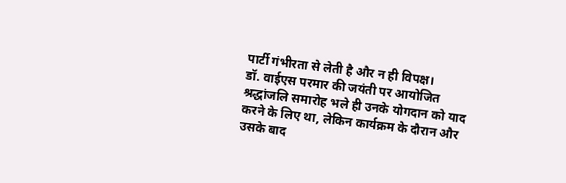पार्टी गंभीरता से लेती है और न ही विपक्ष।
डॉ. वाईएस परमार की जयंती पर आयोजित श्रद्धांजलि समारोह भले ही उनके योगदान को याद करने के लिए था, लेकिन कार्यक्रम के दौरान और उसके बाद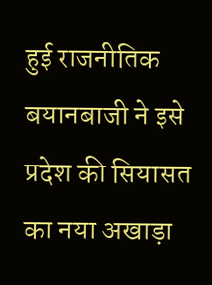हुई राजनीतिक बयानबाजी ने इसे प्रदेश की सियासत का नया अखाड़ा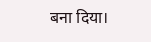बना दिया।